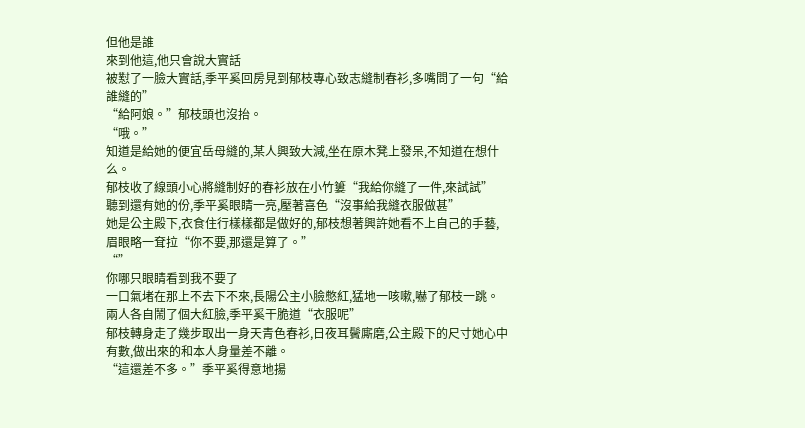但他是誰
來到他這,他只會說大實話
被懟了一臉大實話,季平奚回房見到郁枝專心致志縫制春衫,多嘴問了一句“給誰縫的”
“給阿娘。”郁枝頭也沒抬。
“哦。”
知道是給她的便宜岳母縫的,某人興致大減,坐在原木凳上發呆,不知道在想什么。
郁枝收了線頭小心將縫制好的春衫放在小竹簍“我給你縫了一件,來試試”
聽到還有她的份,季平奚眼睛一亮,壓著喜色“沒事給我縫衣服做甚”
她是公主殿下,衣食住行樣樣都是做好的,郁枝想著興許她看不上自己的手藝,眉眼略一耷拉“你不要,那還是算了。”
“”
你哪只眼睛看到我不要了
一口氣堵在那上不去下不來,長陽公主小臉憋紅,猛地一咳嗽,嚇了郁枝一跳。
兩人各自鬧了個大紅臉,季平奚干脆道“衣服呢”
郁枝轉身走了幾步取出一身天青色春衫,日夜耳鬢廝磨,公主殿下的尺寸她心中有數,做出來的和本人身量差不離。
“這還差不多。”季平奚得意地揚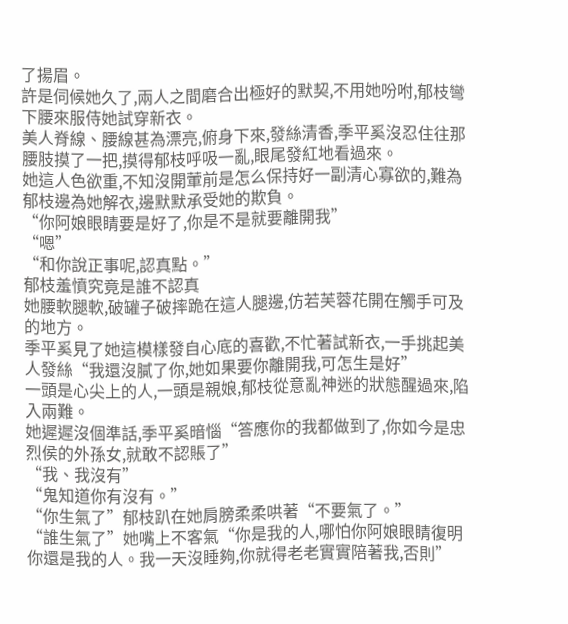了揚眉。
許是伺候她久了,兩人之間磨合出極好的默契,不用她吩咐,郁枝彎下腰來服侍她試穿新衣。
美人脊線、腰線甚為漂亮,俯身下來,發絲清香,季平奚沒忍住往那腰肢摸了一把,摸得郁枝呼吸一亂,眼尾發紅地看過來。
她這人色欲重,不知沒開葷前是怎么保持好一副清心寡欲的,難為郁枝邊為她解衣,邊默默承受她的欺負。
“你阿娘眼睛要是好了,你是不是就要離開我”
“嗯”
“和你說正事呢,認真點。”
郁枝羞憤究竟是誰不認真
她腰軟腿軟,破罐子破摔跪在這人腿邊,仿若芙蓉花開在觸手可及的地方。
季平奚見了她這模樣發自心底的喜歡,不忙著試新衣,一手挑起美人發絲“我還沒膩了你,她如果要你離開我,可怎生是好”
一頭是心尖上的人,一頭是親娘,郁枝從意亂神迷的狀態醒過來,陷入兩難。
她遲遲沒個準話,季平奚暗惱“答應你的我都做到了,你如今是忠烈侯的外孫女,就敢不認賬了”
“我、我沒有”
“鬼知道你有沒有。”
“你生氣了”郁枝趴在她肩膀柔柔哄著“不要氣了。”
“誰生氣了”她嘴上不客氣“你是我的人,哪怕你阿娘眼睛復明你還是我的人。我一天沒睡夠,你就得老老實實陪著我,否則”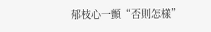郁枝心一顫“否則怎樣”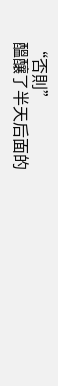“否則”
醞釀了半天后面的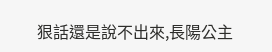狠話還是說不出來,長陽公主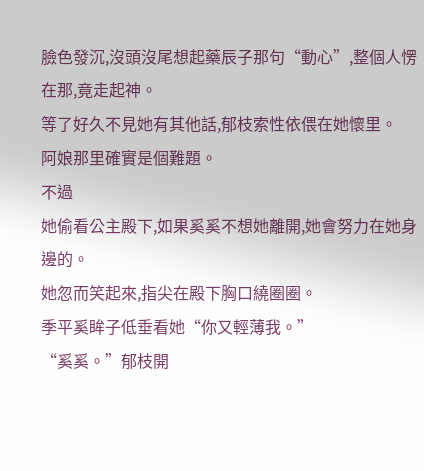臉色發沉,沒頭沒尾想起藥辰子那句“動心”,整個人愣在那,竟走起神。
等了好久不見她有其他話,郁枝索性依偎在她懷里。
阿娘那里確實是個難題。
不過
她偷看公主殿下,如果奚奚不想她離開,她會努力在她身邊的。
她忽而笑起來,指尖在殿下胸口繞圈圈。
季平奚眸子低垂看她“你又輕薄我。”
“奚奚。”郁枝開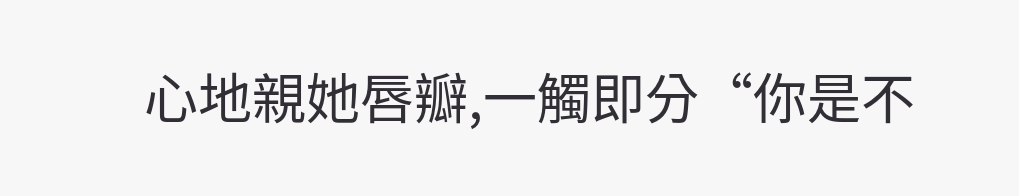心地親她唇瓣,一觸即分“你是不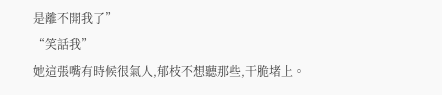是離不開我了”
“笑話我”
她這張嘴有時候很氣人,郁枝不想聽那些,干脆堵上。